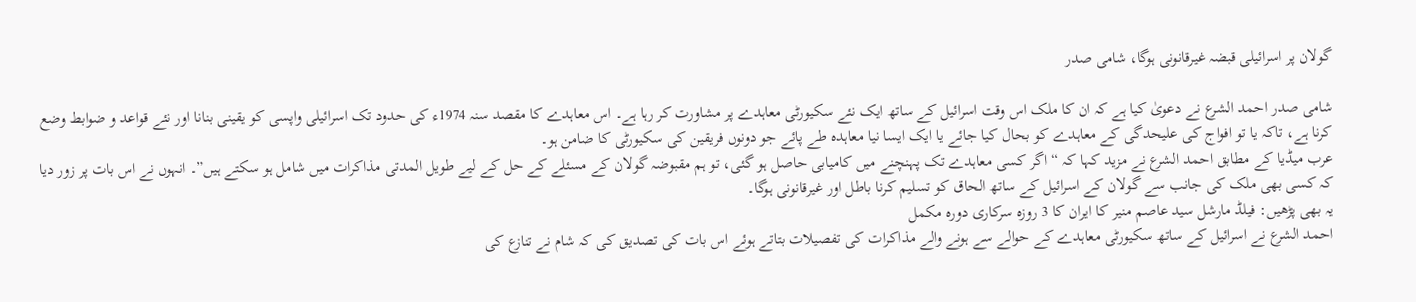گولان پر اسرائیلی قبضہ غیرقانونی ہوگا، شامی صدر

شامی صدر احمد الشرع نے دعویٰ کیا ہے کہ ان کا ملک اس وقت اسرائیل کے ساتھ ایک نئے سکیورٹی معاہدے پر مشاورت کر رہا ہے۔ اس معاہدے کا مقصد سنہ 1974ء کی حدود تک اسرائیلی واپسی کو یقینی بنانا اور نئے قواعد و ضوابط وضع کرنا ہے، تاکہ یا تو افواج کی علیحدگی کے معاہدے کو بحال کیا جائے یا ایک ایسا نیا معاہدہ طے پائے جو دونوں فریقین کی سکیورٹی کا ضامن ہو۔
عرب میڈیا کے مطابق احمد الشرع نے مزید کہا کہ “اگر کسی معاہدے تک پہنچنے میں کامیابی حاصل ہو گئی، تو ہم مقبوضہ گولان کے مسئلے کے حل کے لیے طویل المدتی مذاکرات میں شامل ہو سکتے ہیں”۔ انہوں نے اس بات پر زور دیا کہ کسی بھی ملک کی جانب سے گولان کے اسرائیل کے ساتھ الحاق کو تسلیم کرنا باطل اور غیرقانونی ہوگا۔
یہ بھی پڑھیں: فیلڈ مارشل سید عاصم منیر کا ایران کا 3 روزہ سرکاری دورہ مکمل
احمد الشرع نے اسرائیل کے ساتھ سکیورٹی معاہدے کے حوالے سے ہونے والے مذاکرات کی تفصیلات بتاتے ہوئے اس بات کی تصدیق کی کہ شام نے تنازع کی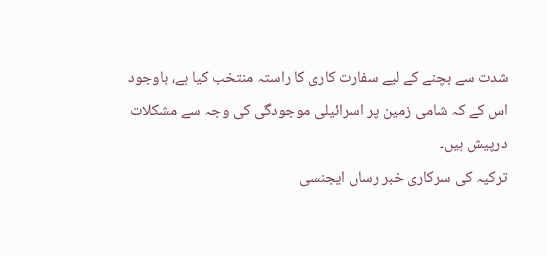شدت سے بچنے کے لیے سفارت کاری کا راستہ منتخب کیا ہے، باوجود اس کے کہ شامی زمین پر اسرائیلی موجودگی کی وجہ سے مشکلات درپیش ہیں۔
ترکیہ کی سرکاری خبر رساں ایجنسی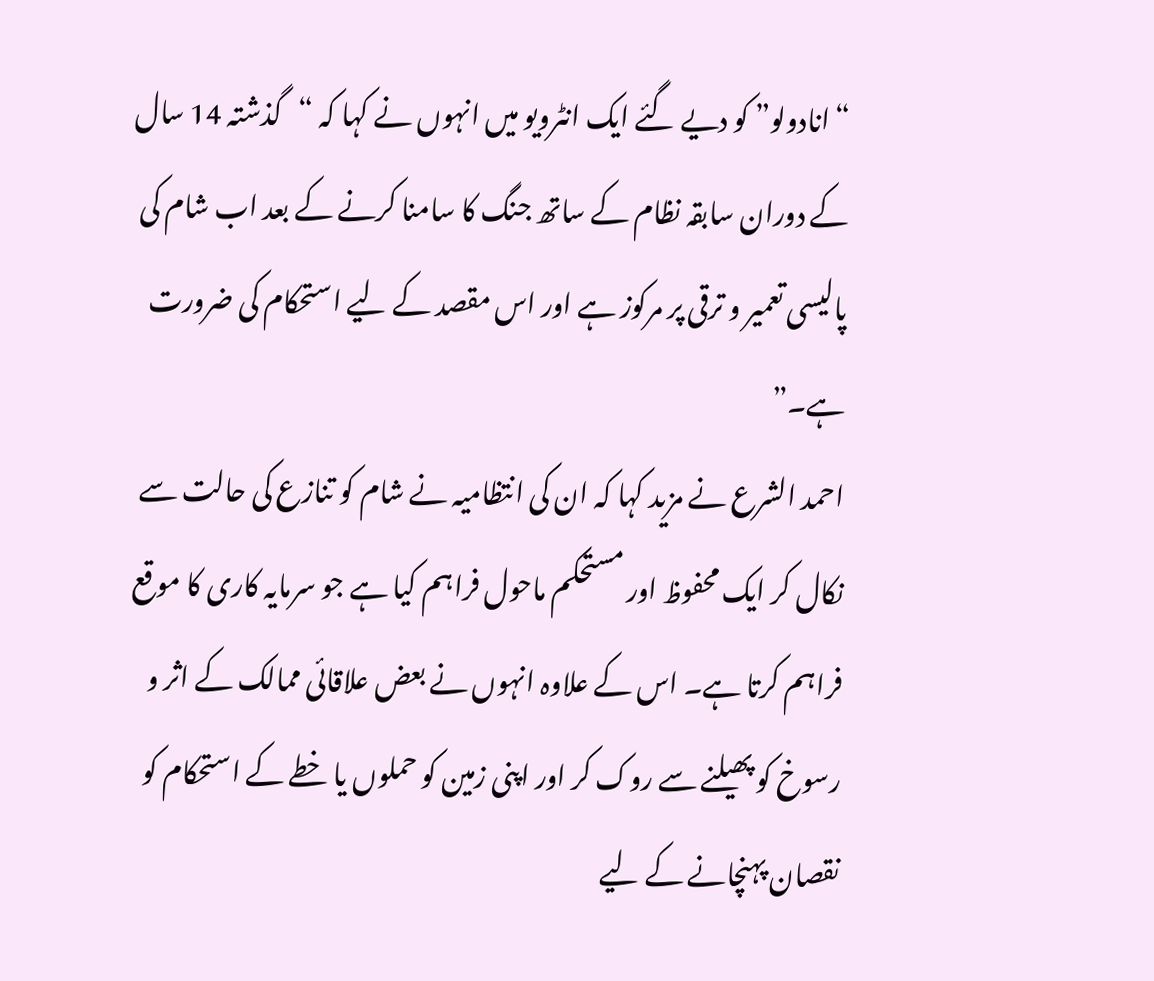“انادولو” کو دیے گئے ایک انٹرویو میں انہوں نے کہا کہ “گذشتہ 14 سال کے دوران سابقہ نظام کے ساتھ جنگ کا سامنا کرنے کے بعد اب شام کی پالیسی تعمیر و ترقی پر مرکوز ہے اور اس مقصد کے لیے استحکام کی ضرورت ہے۔”
احمد الشرع نے مزید کہا کہ ان کی انتظامیہ نے شام کو تنازع کی حالت سے نکال کر ایک محفوظ اور مستحکم ماحول فراہم کیا ہے جو سرمایہ کاری کا موقع فراہم کرتا ہے۔ اس کے علاوہ انہوں نے بعض علاقائی ممالک کے اثر و رسوخ کو پھیلنے سے روک کر اور اپنی زمین کو حملوں یا خطے کے استحکام کو نقصان پہنچانے کے لیے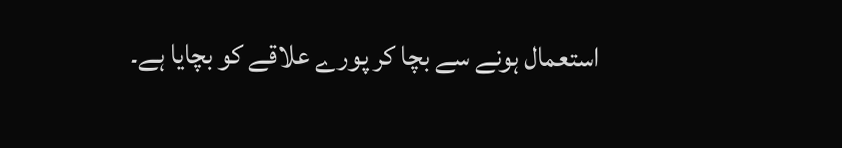استعمال ہونے سے بچا کر پورے علاقے کو بچایا ہے۔